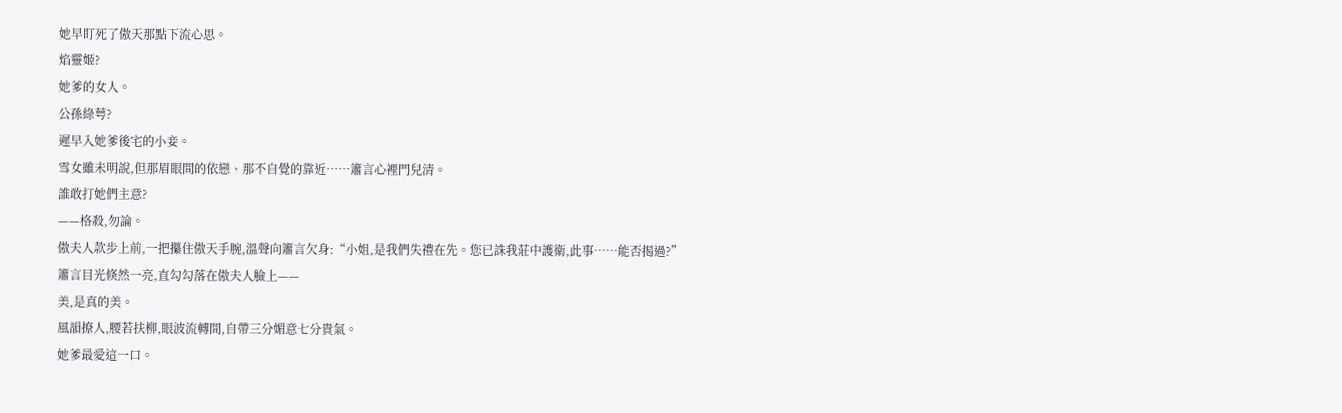她早盯死了傲天那點下流心思。
焰靈姬?
她爹的女人。
公孫綠萼?
遲早入她爹後宅的小妾。
雪女雖未明說,但那眉眼間的依戀、那不自覺的靠近……簫言心裡門兒清。
誰敢打她們主意?
——格殺,勿論。
傲夫人款步上前,一把攥住傲天手腕,溫聲向簫言欠身:“小姐,是我們失禮在先。您已誅我莊中護衛,此事……能否揭過?”
簫言目光倏然一亮,直勾勾落在傲夫人臉上——
美,是真的美。
風韻撩人,腰若扶柳,眼波流轉間,自帶三分媚意七分貴氣。
她爹最愛這一口。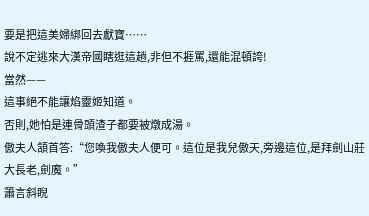要是把這美婦綁回去獻寶……
說不定逃來大漢帝國瞎逛這趟,非但不捱罵,還能混頓誇!
當然——
這事絕不能讓焰靈姬知道。
否則,她怕是連骨頭渣子都要被燉成湯。
傲夫人頷首答:“您喚我傲夫人便可。這位是我兒傲天,旁邊這位,是拜劍山莊大長老,劍魔。”
簫言斜睨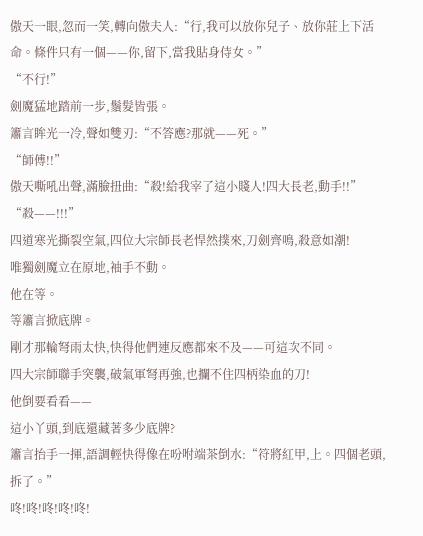傲天一眼,忽而一笑,轉向傲夫人:“行,我可以放你兒子、放你莊上下活命。條件只有一個——你,留下,當我貼身侍女。”
“不行!”
劍魔猛地踏前一步,鬚髮皆張。
簫言眸光一冷,聲如雙刃:“不答應?那就——死。”
“師傅!!”
傲天嘶吼出聲,滿臉扭曲:“殺!給我宰了這小賤人!四大長老,動手!!”
“殺——!!!”
四道寒光撕裂空氣,四位大宗師長老悍然撲來,刀劍齊鳴,殺意如潮!
唯獨劍魔立在原地,袖手不動。
他在等。
等簫言掀底牌。
剛才那輪弩雨太快,快得他們連反應都來不及——可這次不同。
四大宗師聯手突襲,破氣軍弩再強,也攔不住四柄染血的刀!
他倒要看看——
這小丫頭,到底還藏著多少底牌?
簫言抬手一揮,語調輕快得像在吩咐端茶倒水:“符將紅甲,上。四個老頭,拆了。”
咚!咚!咚!咚!咚!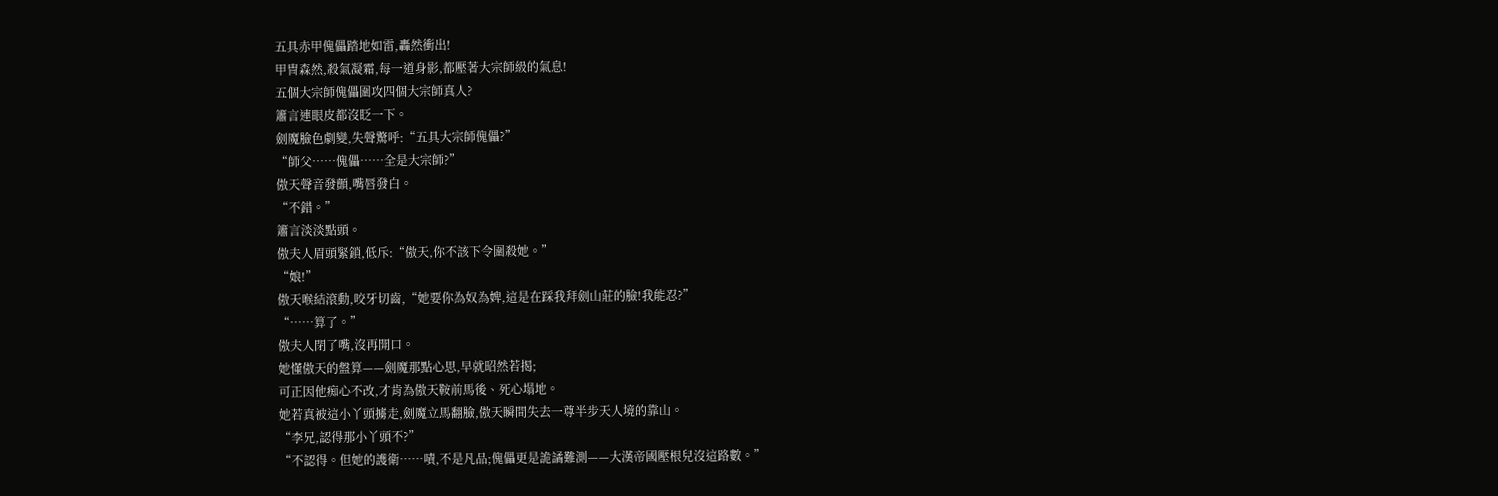五具赤甲傀儡踏地如雷,轟然衝出!
甲冑森然,殺氣凝霜,每一道身影,都壓著大宗師級的氣息!
五個大宗師傀儡圍攻四個大宗師真人?
簫言連眼皮都沒眨一下。
劍魔臉色劇變,失聲驚呼:“五具大宗師傀儡?”
“師父……傀儡……全是大宗師?”
傲天聲音發顫,嘴唇發白。
“不錯。”
簫言淡淡點頭。
傲夫人眉頭緊鎖,低斥:“傲天,你不該下令圍殺她。”
“娘!”
傲天喉結滾動,咬牙切齒,“她要你為奴為婢,這是在踩我拜劍山莊的臉!我能忍?”
“……算了。”
傲夫人閉了嘴,沒再開口。
她懂傲天的盤算——劍魔那點心思,早就昭然若揭;
可正因他痴心不改,才肯為傲天鞍前馬後、死心塌地。
她若真被這小丫頭擄走,劍魔立馬翻臉,傲天瞬間失去一尊半步天人境的靠山。
“李兄,認得那小丫頭不?”
“不認得。但她的護衛……嘖,不是凡品;傀儡更是詭譎難測——大漢帝國壓根兒沒這路數。”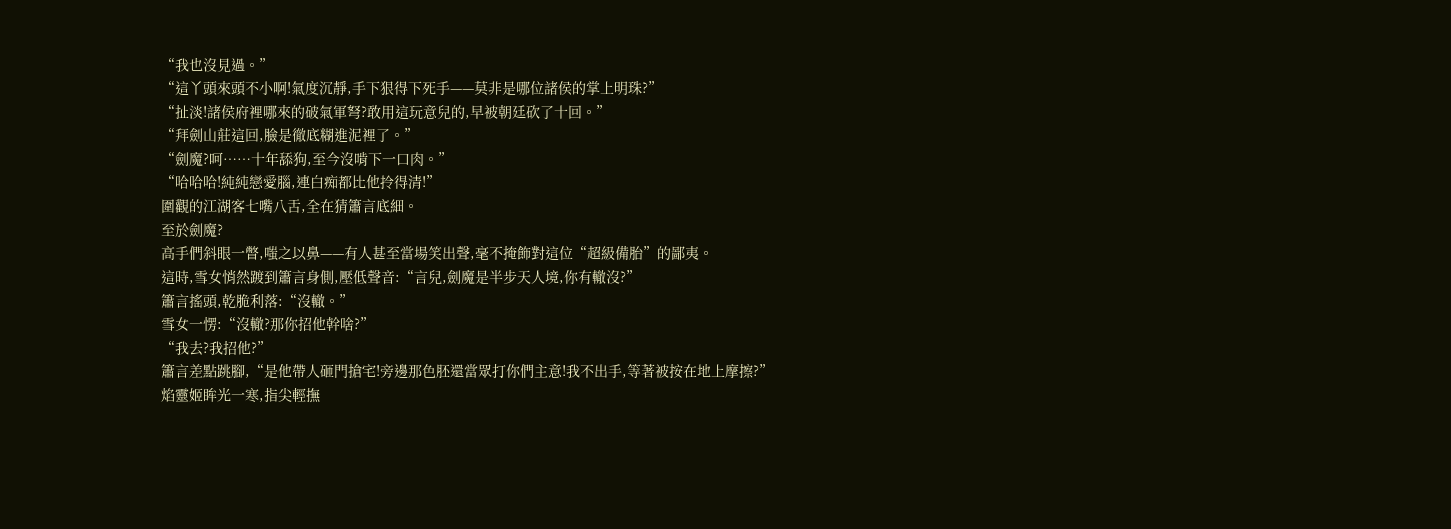“我也沒見過。”
“這丫頭來頭不小啊!氣度沉靜,手下狠得下死手——莫非是哪位諸侯的掌上明珠?”
“扯淡!諸侯府裡哪來的破氣軍弩?敢用這玩意兒的,早被朝廷砍了十回。”
“拜劍山莊這回,臉是徹底糊進泥裡了。”
“劍魔?呵……十年舔狗,至今沒啃下一口肉。”
“哈哈哈!純純戀愛腦,連白痴都比他拎得清!”
圍觀的江湖客七嘴八舌,全在猜簫言底細。
至於劍魔?
高手們斜眼一瞥,嗤之以鼻——有人甚至當場笑出聲,毫不掩飾對這位“超級備胎”的鄙夷。
這時,雪女悄然踱到簫言身側,壓低聲音:“言兒,劍魔是半步天人境,你有轍沒?”
簫言搖頭,乾脆利落:“沒轍。”
雪女一愣:“沒轍?那你招他幹啥?”
“我去?我招他?”
簫言差點跳腳,“是他帶人砸門搶宅!旁邊那色胚還當眾打你們主意!我不出手,等著被按在地上摩擦?”
焰靈姬眸光一寒,指尖輕撫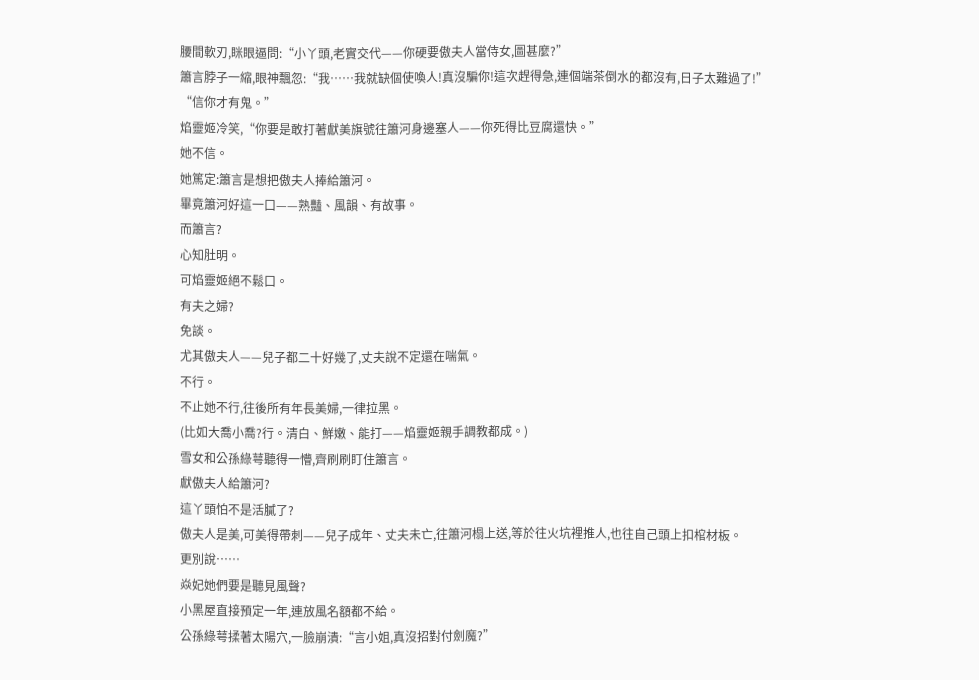腰間軟刃,眯眼逼問:“小丫頭,老實交代——你硬要傲夫人當侍女,圖甚麼?”
簫言脖子一縮,眼神飄忽:“我……我就缺個使喚人!真沒騙你!這次趕得急,連個端茶倒水的都沒有,日子太難過了!”
“信你才有鬼。”
焰靈姬冷笑,“你要是敢打著獻美旗號往簫河身邊塞人——你死得比豆腐還快。”
她不信。
她篤定:簫言是想把傲夫人捧給簫河。
畢竟簫河好這一口——熟豔、風韻、有故事。
而簫言?
心知肚明。
可焰靈姬絕不鬆口。
有夫之婦?
免談。
尤其傲夫人——兒子都二十好幾了,丈夫說不定還在喘氣。
不行。
不止她不行,往後所有年長美婦,一律拉黑。
(比如大喬小喬?行。清白、鮮嫩、能打——焰靈姬親手調教都成。)
雪女和公孫綠萼聽得一懵,齊刷刷盯住簫言。
獻傲夫人給簫河?
這丫頭怕不是活膩了?
傲夫人是美,可美得帶刺——兒子成年、丈夫未亡,往簫河榻上送,等於往火坑裡推人,也往自己頭上扣棺材板。
更別說……
焱妃她們要是聽見風聲?
小黑屋直接預定一年,連放風名額都不給。
公孫綠萼揉著太陽穴,一臉崩潰:“言小姐,真沒招對付劍魔?”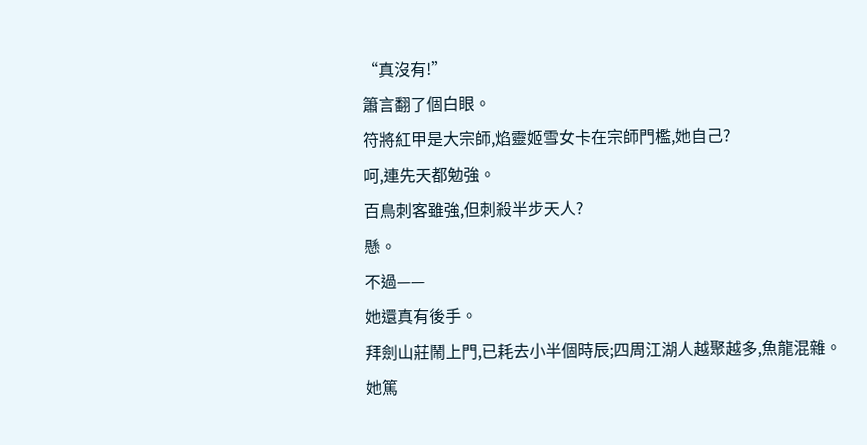“真沒有!”
簫言翻了個白眼。
符將紅甲是大宗師,焰靈姬雪女卡在宗師門檻,她自己?
呵,連先天都勉強。
百鳥刺客雖強,但刺殺半步天人?
懸。
不過——
她還真有後手。
拜劍山莊鬧上門,已耗去小半個時辰;四周江湖人越聚越多,魚龍混雜。
她篤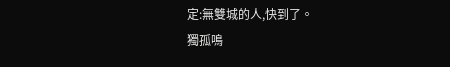定:無雙城的人,快到了。
獨孤鳴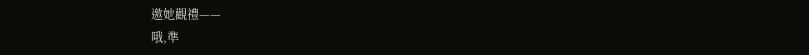邀她觀禮——
哦,準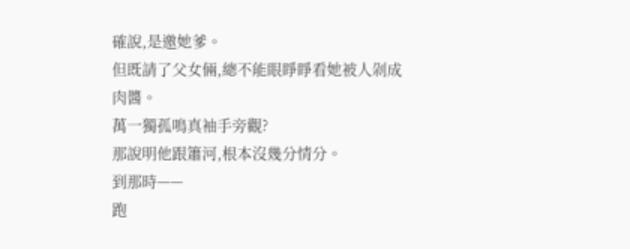確說,是邀她爹。
但既請了父女倆,總不能眼睜睜看她被人剁成肉醬。
萬一獨孤鳴真袖手旁觀?
那說明他跟簫河,根本沒幾分情分。
到那時——
跑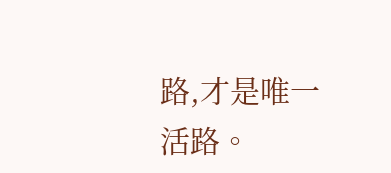路,才是唯一活路。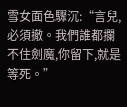雪女面色驟沉:“言兒,必須撤。我們誰都攔不住劍魔,你留下,就是等死。”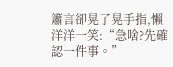簫言卻晃了晃手指,懶洋洋一笑:“急啥?先確認一件事。”